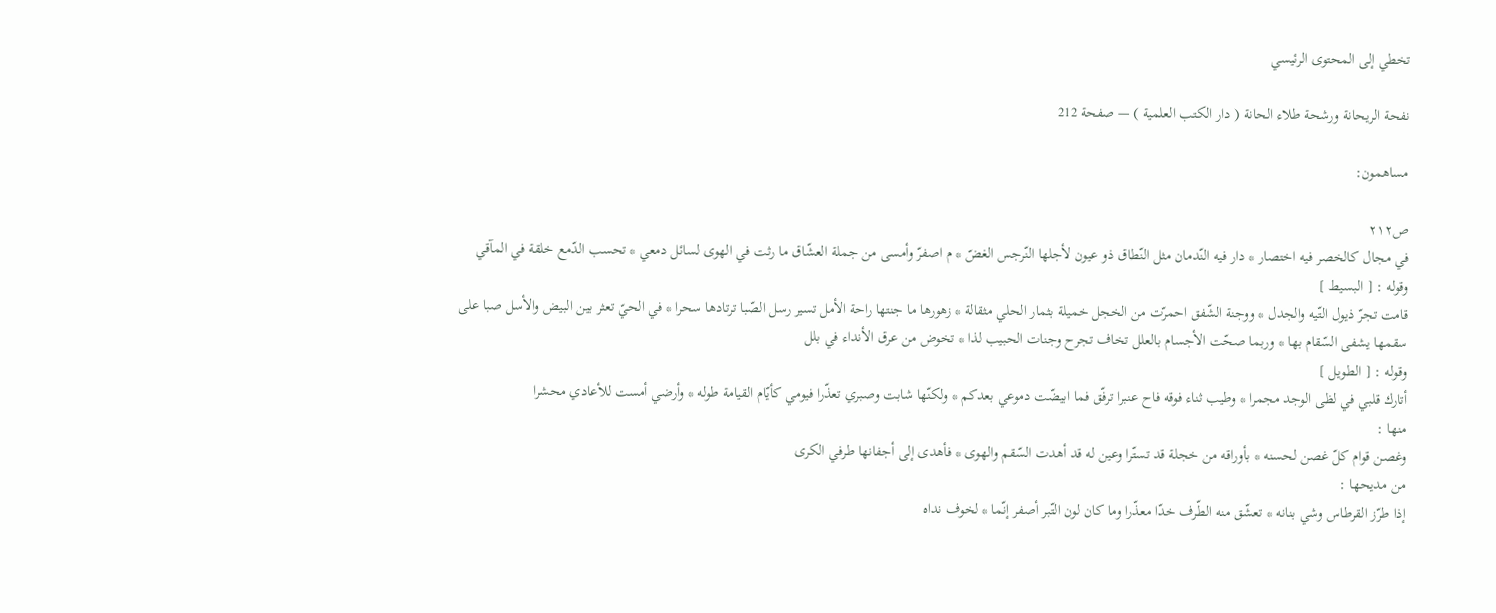تخطي إلى المحتوى الرئيسي

نفحة الريحانة ورشحة طلاء الحانة ( دار الكتب العلمية ) — صفحة 212

مساهمون:

ص٢١٢
في مجال كالخصر فيه اختصار * دار فيه النّدمان مثل النّطاق ذو عيون لأجلها النّرجس الغضّ * م اصفرّ وأمسى من جملة العشّاق ما رثت في الهوى لسائل دمعي * تحسب الدّمع خلقة في المآقي
وقوله : [ البسيط ]
قامت تجرّ ذيول التّيه والجدل * ووجنة الشّفق احمرّت من الخجل خميلة بثمار الحلي مثقالة * زهورها ما جنتها راحة الأمل تسير رسل الصّبا ترتادها سحرا * في الحيّ تعثر بين البيض والأسل صبا على سقمها يشفى السّقام بها * وربما صحّت الأجسام بالعلل تخاف تجرح وجنات الحبيب لذا * تخوض من عرق الأنداء في بلل
وقوله : [ الطويل ]
أتارك قلبي في لظى الوجد مجمرا * وطيب ثناء فوقه فاح عنبرا ترفّق فما ابيضّت دموعي بعدكم * ولكنّها شابت وصبري تعذّرا فيومي كأيّام القيامة طوله * وأرضي أمست للأعادي محشرا
منها :
وغصن قوام كلّ غصن لحسنه * بأوراقه من خجلة قد تستّرا وعين له قد أهدت السّقم والهوى * فأهدى إلى أجفانها طرفي الكرى
من مديحها :
إذا طرّز القرطاس وشي بنانه * تعشّق منه الطّرف خدّا معذّرا وما كان لون التّبر أصفر إنّما * لخوف نداه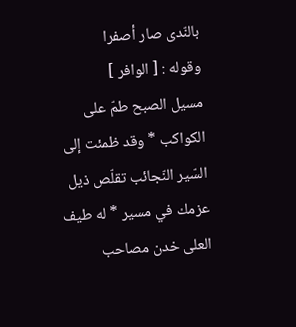بالنّدى صار أصفرا
وقوله : [ الوافر ]
مسيل الصبح طمّ على الكواكب * وقد ظمئت إلى السّير النّجائب تقلّص ذيل عزمك في مسير * له طيف العلى خدن مصاحب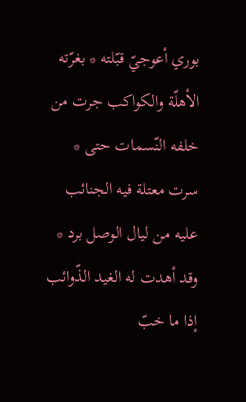بوري أعوجيّ قبّلته * بغرّته الأهلّة والكواكب جرت من خلفه النّسمات حتى * سرت معتلة فيه الجنائب عليه من ليال الوصل برد * وقد أهدت له الغيد الذّوائب إذا ما خبّ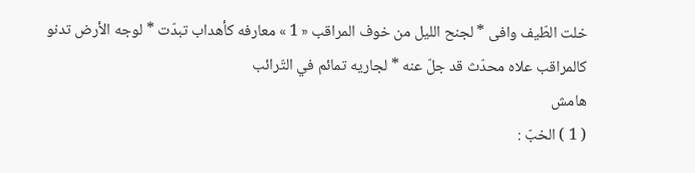خلت الطّيف وافى * لجنح الليل من خوف المراقب « 1 » معارفه كأهداب تبدّت * لوجه الأرض تدنو كالمراقب علاه محدّث قد جلّ عنه * لجاريه تمائم في التّرائب
هامش
( 1 ) الخبّ :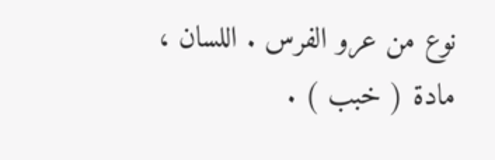نوع من عرو الفرس . اللسان ، مادة ( خبب ) .